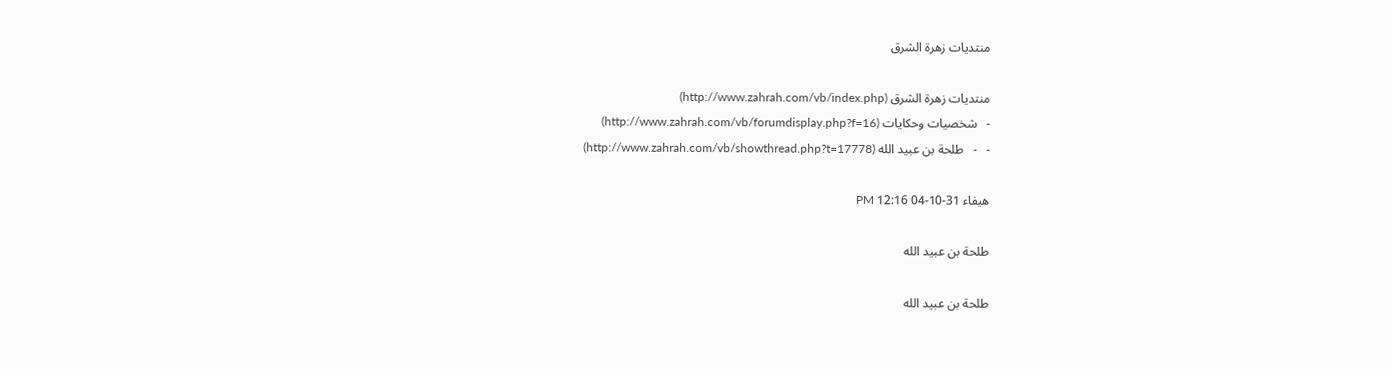منتديات زهرة الشرق

منتديات زهرة الشرق (http://www.zahrah.com/vb/index.php)
-   شخصيات وحكايات (http://www.zahrah.com/vb/forumdisplay.php?f=16)
-   -   طلحة بن عبيد الله (http://www.zahrah.com/vb/showthread.php?t=17778)

هيفاء 31-10-04 12:16 PM

طلحة بن عبيد الله

طلحة بن عبيد الله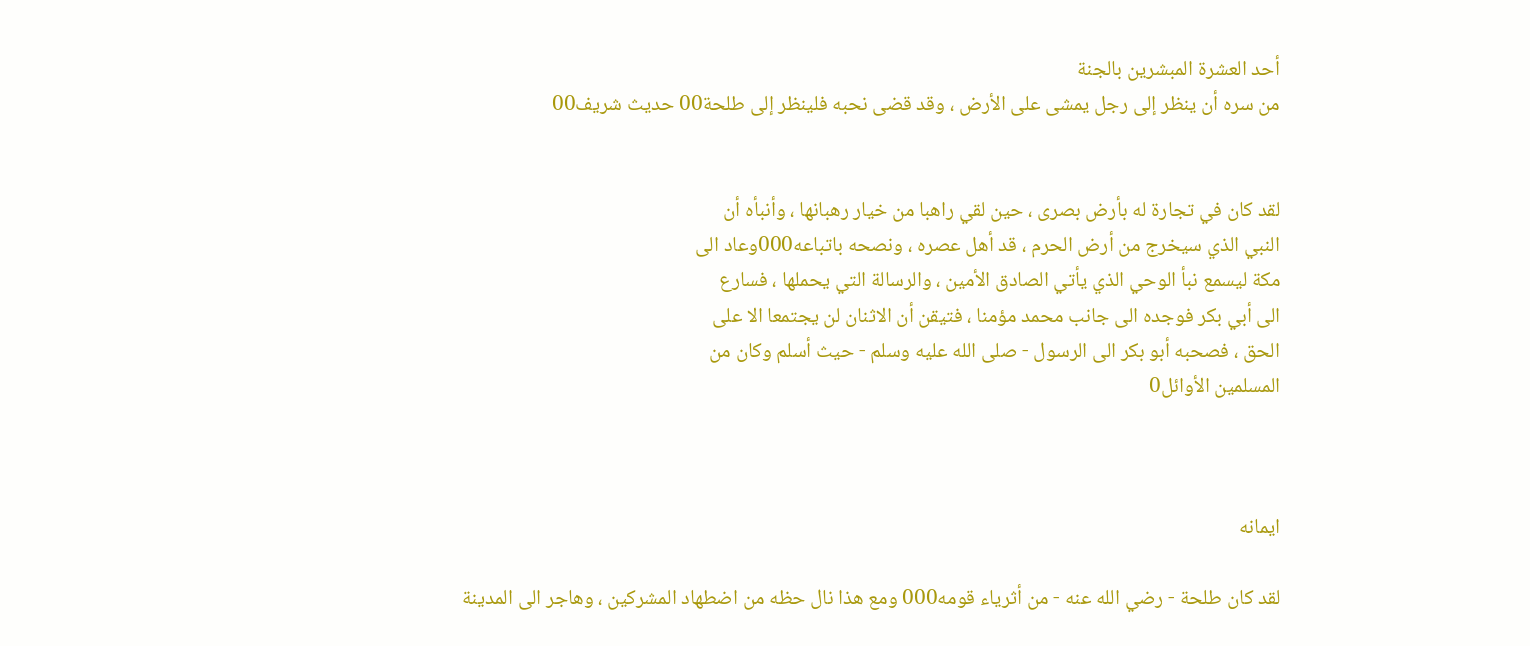أحد العشرة المبشرين بالجنة
من سره أن ينظر إلى رجل يمشى على الأرض ، وقد قضى نحبه فلينظر إلى طلحة00 حديث شريف00


لقد كان في تجارة له بأرض بصرى ، حين لقي راهبا من خيار رهبانها ، وأنبأه أن
النبي الذي سيخرج من أرض الحرم ، قد أهل عصره ، ونصحه باتباعه000وعاد الى
مكة ليسمع نبأ الوحي الذي يأتي الصادق الأمين ، والرسالة التي يحملها ، فسارع
الى أبي بكر فوجده الى جانب محمد مؤمنا ، فتيقن أن الاثنان لن يجتمعا الا على
الحق ، فصحبه أبو بكر الى الرسول - صلى الله عليه وسلم - حيث أسلم وكان من
المسلمين الأوائل0



ايمانه

لقد كان طلحة - رضي الله عنه - من أثرياء قومه000 ومع هذا نال حظه من اضطهاد المشركين ، وهاجر الى المدينة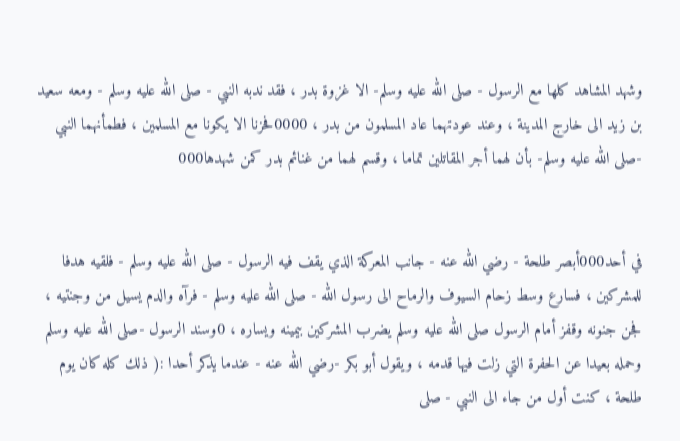وشهد المشاهد كلها مع الرسول - صلى الله عليه وسلم- الا غزوة بدر ، فقد ندبه النبي - صلى الله عليه وسلم - ومعه سعيد بن زيد الى خارج المدينة ، وعند عودتهما عاد المسلمون من بدر ، 0000فحزنا الا يكونا مع المسلمين ، فطمأنهما النبي -صلى الله عليه وسلم- بأن لهما أجر المقاتلين تماما ، وقسم لهما من غنائم بدر كمن شهدها000


في أحد000أبصر طلحة - رضي الله عنه - جانب المعركة الذي يقف فيه الرسول - صلى الله عليه وسلم - فلقيه هدفا للمشركين ، فسارع وسط زحام السيوف والرماح الى رسول الله - صلى الله عليه وسلم - فرآه والدم يسيل من وجنتيه ، فجن جنونه وقفز أمام الرسول صلى الله عليه وسلم يضرب المشركين بيمينه ويساره ، 0وسند الرسول -صلى الله عليه وسلم وحمله بعيدا عن الحفرة التي زلت فيها قدمه ، ويقول أبو بكر -رضي الله عنه - عندما يذكر أحدا :( ذلك كله كان يوم طلحة ، كنت أول من جاء الى النبي - صلى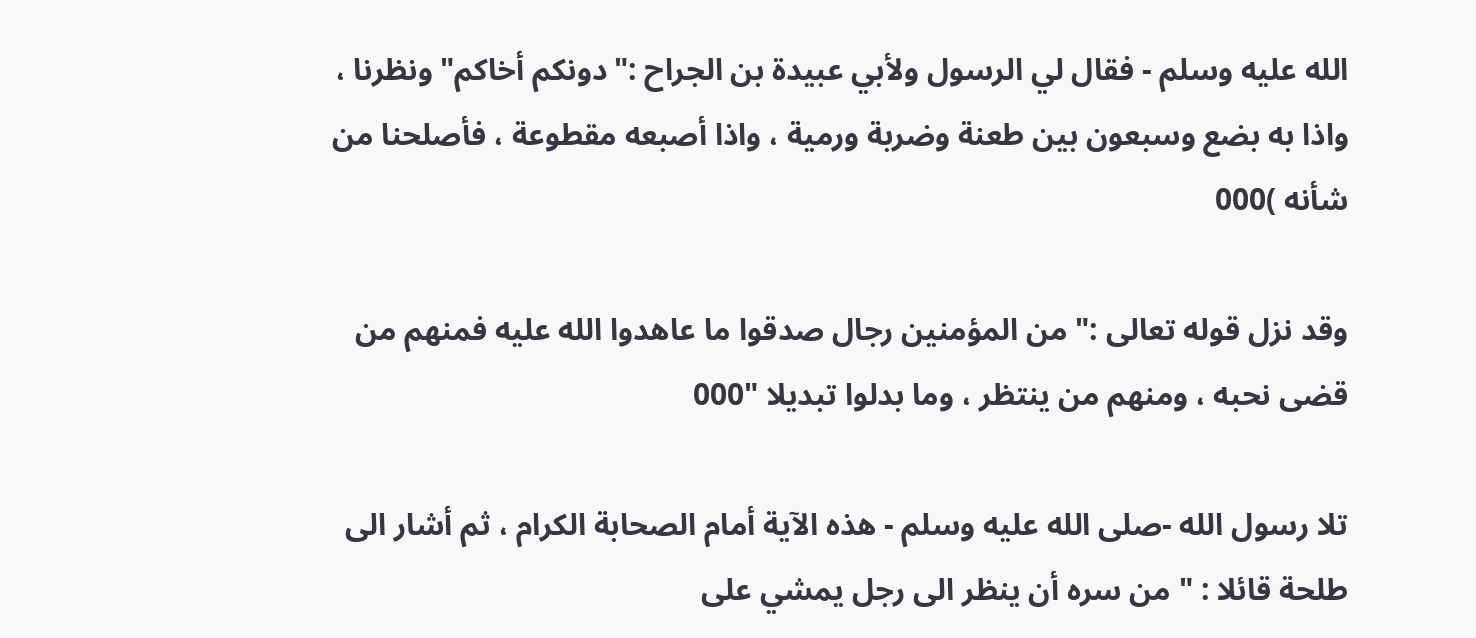الله عليه وسلم - فقال لي الرسول ولأبي عبيدة بن الجراح :"دونكم أخاكم" ونظرنا ، واذا به بضع وسبعون بين طعنة وضربة ورمية ، واذا أصبعه مقطوعة ، فأصلحنا من شأنه )000

وقد نزل قوله تعالى :" من المؤمنين رجال صدقوا ما عاهدوا الله عليه فمنهم من قضى نحبه ، ومنهم من ينتظر ، وما بدلوا تبديلا "000

تلا رسول الله -صلى الله عليه وسلم - هذه الآية أمام الصحابة الكرام ، ثم أشار الى طلحة قائلا : " من سره أن ينظر الى رجل يمشي على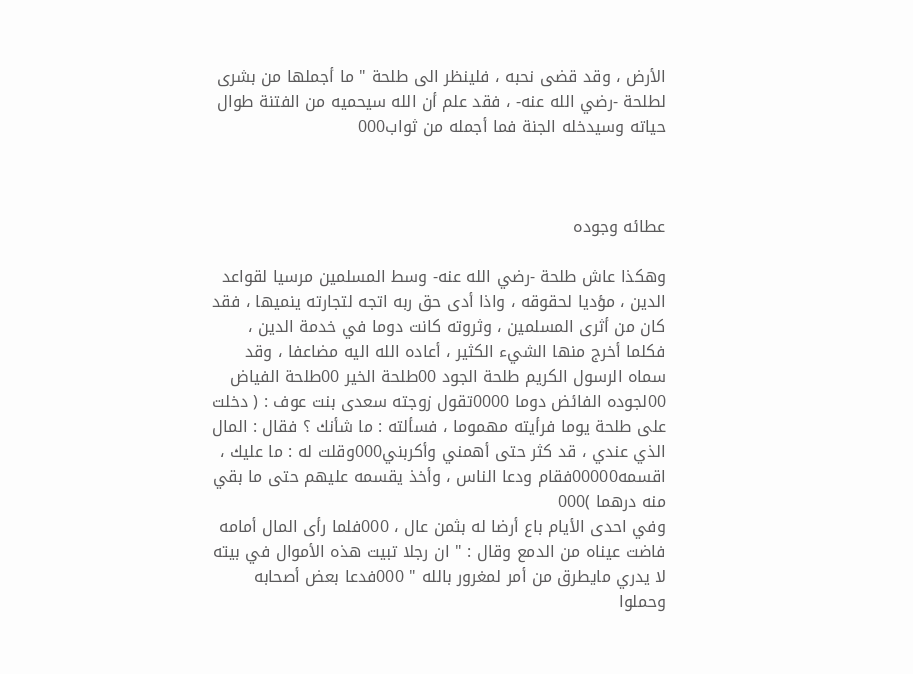الأرض ، وقد قضى نحبه ، فلينظر الى طلحة " ما أجملها من بشرى لطلحة -رضي الله عنه- ، فقد علم أن الله سيحميه من الفتنة طوال حياته وسيدخله الجنة فما أجمله من ثواب000



عطائه وجوده

وهكذا عاش طلحة -رضي الله عنه- وسط المسلمين مرسيا لقواعد الدين ، مؤديا لحقوقه ، واذا أدى حق ربه اتجه لتجارته ينميها ، فقد كان من أثرى المسلمين ، وثروته كانت دوما في خدمة الدين ، فكلما أخرج منها الشيء الكثير ، أعاده الله اليه مضاعفا ، وقد سماه الرسول الكريم طلحة الجود 00طلحة الخير 00طلحة الفياض 00لجوده الفائض دوما 0000تقول زوجته سعدى بنت عوف : ( دخلت على طلحة يوما فرأيته مهموما ، فسألته : ما شأنك ؟ فقال : المال الذي عندي ، قد كثر حتى أهمني وأكربني000وقلت له : ما عليك ، اقسمه00000فقام ودعا الناس ، وأخذ يقسمه عليهم حتى ما بقي منه درهما )000
وفي احدى الأيام باع أرضا له بثمن عال ، 000فلما رأى المال أمامه فاضت عيناه من الدمع وقال : " ان رجلا تبيت هذه الأموال في بيته لا يدري مايطرق من أمر لمغرور بالله " 000فدعا بعض أصحابه وحملوا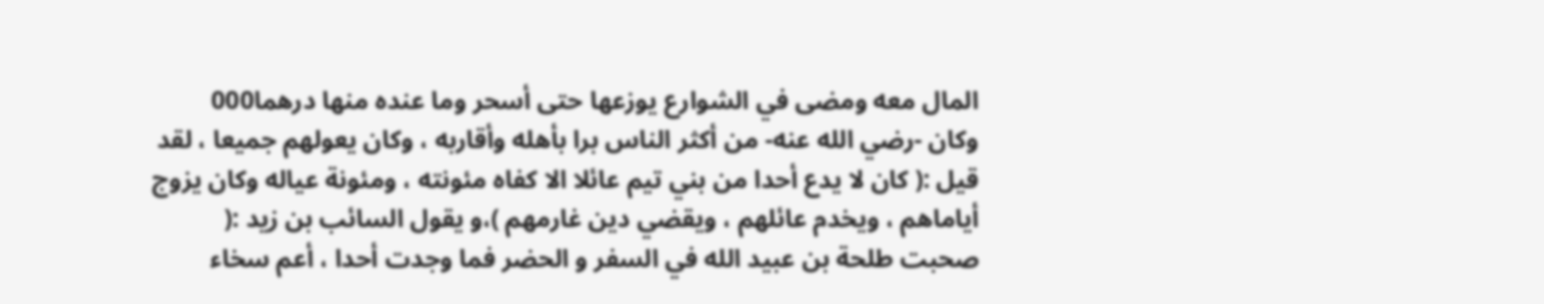المال معه ومضى في الشوارع يوزعها حتى أسحر وما عنده منها درهما000
وكان -رضي الله عنه- من أكثر الناس برا بأهله وأقاربه ، وكان يعولهم جميعا ، لقد قيل :( كان لا يدع أحدا من بني تيم عائلا الا كفاه مئونته ، ومئونة عياله وكان يزوج أياماهم ، ويخدم عائلهم ، ويقضي دين غارمهم )،و يقول السائب بن زيد :( صحبت طلحة بن عبيد الله في السفر و الحضر فما وجدت أحدا ، أعم سخاء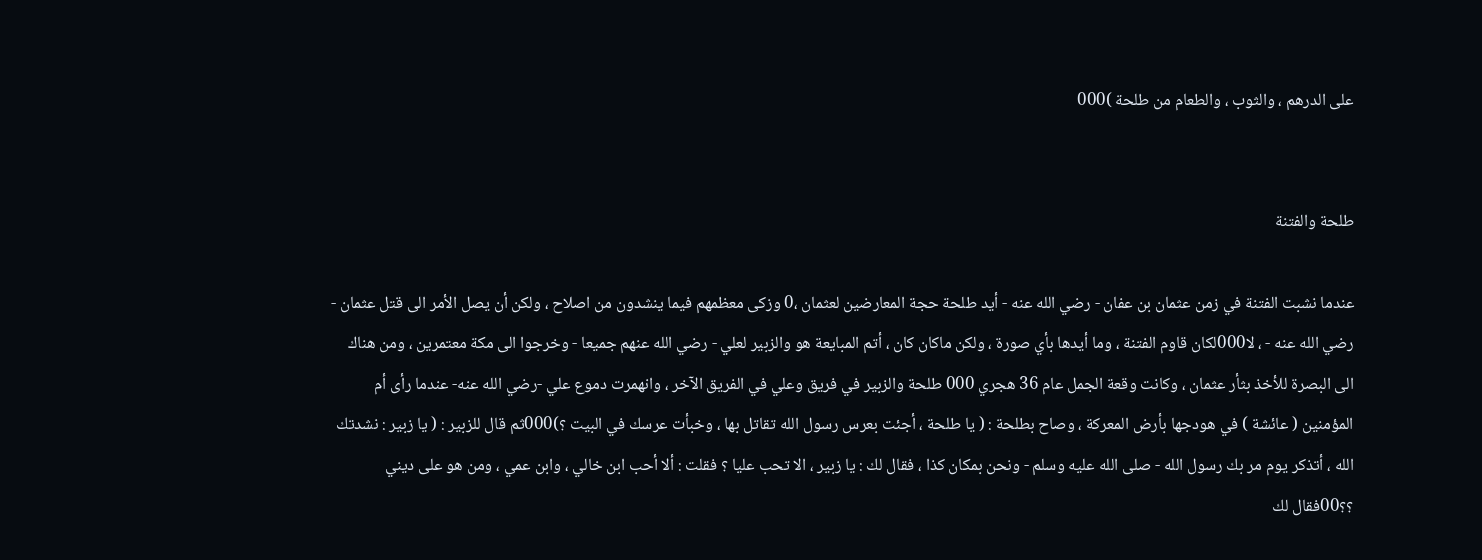على الدرهم ، والثوب ، والطعام من طلحة )000


طلحة والفتنة

عندما نشبت الفتنة في زمن عثمان بن عفان - رضي الله عنه - أيد طلحة حجة المعارضين لعثمان ،0 وزكى معظمهم فيما ينشدون من اصلاح ، ولكن أن يصل الأمر الى قتل عثمان - رضي الله عنه - ، لا000لكان قاوم الفتنة ، وما أيدها بأي صورة ، ولكن ماكان كان ، أتم المبايعة هو والزبير لعلي - رضي الله عنهم جميعا - وخرجوا الى مكة معتمرين ، ومن هناك الى البصرة للأخذ بثأر عثمان ، وكانت وقعة الجمل عام 36 هجري 000 طلحة والزبير في فريق وعلي في الفريق الآخر ، وانهمرت دموع علي -رضي الله عنه- عندما رأى أم المؤمنين ( عائشة ) في هودجها بأرض المعركة ، وصاح بطلحة : ( يا طلحة ، أجئت بعرس رسول الله تقاتل بها ، وخبأت عرسك في البيت ؟)000ثم قال للزبير : ( يا زبير : نشدتك الله ، أتذكر يوم مر بك رسول الله - صلى الله عليه وسلم - ونحن بمكان كذا ، فقال لك : يا زبير ، الا تحب عليا ؟ فقلت : ألا أحب ابن خالي ، وابن عمي ، ومن هو على ديني ؟؟00فقال لك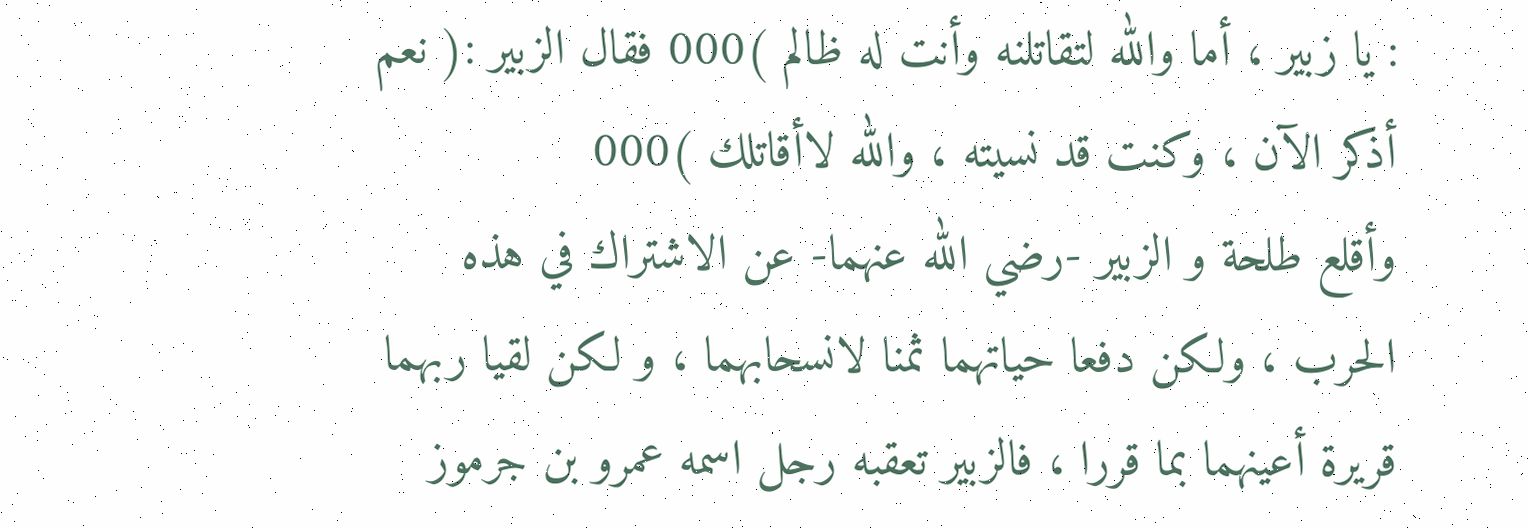: يا زبير ، أما والله لتقاتلنه وأنت له ظالم )000 فقال الزبير :( نعم أذكر الآن ، وكنت قد نسيته ، والله لاأقاتلك )000
وأقلع طلحة و الزبير -رضي الله عنهما- عن الاشتراك في هذه الحرب ، ولكن دفعا حياتهما ثمنا لانسحابهما ، و لكن لقيا ربهما قريرة أعينهما بما قررا ، فالزبير تعقبه رجل اسمه عمرو بن جرموز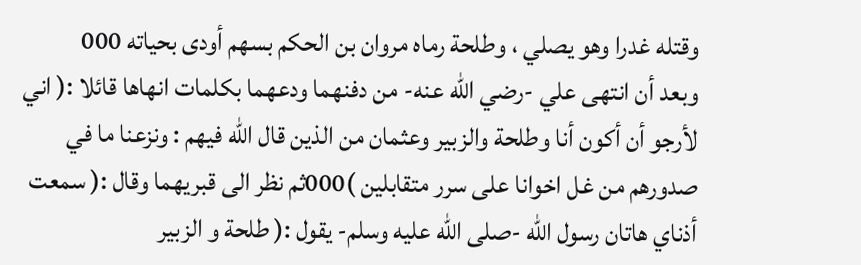وقتله غدرا وهو يصلي ، وطلحة رماه مروان بن الحكم بسهم أودى بحياته 000
وبعد أن انتهى علي -رضي الله عنه- من دفنهما ودعهما بكلمات انهاها قائلا :( اني لأرجو أن أكون أنا وطلحة والزبير وعثمان من الذين قال الله فيهم : ونزعنا ما في صدورهم من غل اخوانا على سرر متقابلين )000ثم نظر الى قبريهما وقال :( سمعت أذناي هاتان رسول الله -صلى الله عليه وسلم- يقول :( طلحة و الزبير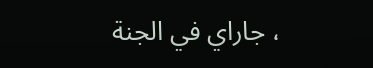، جاراي في الجنة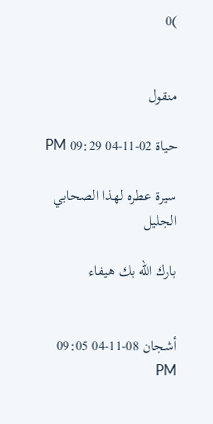)0


منقول

حياة 02-11-04 09:29 PM

سيرة عطره لهذا الصحابي الجليل

بارك الله بك هيفاء


أشجان 08-11-04 09:05 PM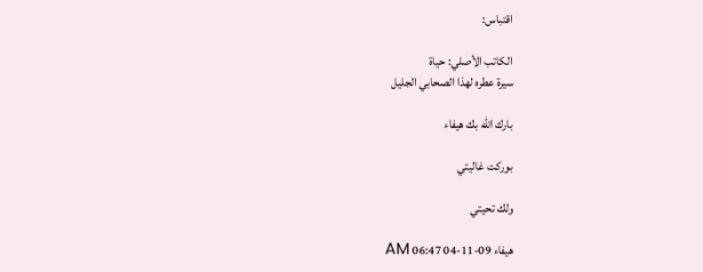اقتباس:

الكاتب الأصلي: حياة
سيرة عطره لهذا الصحابي الجليل

بارك الله بك هيفاء

بوركت غاليتي

ولك تحيتي

هيفاء 09-11-04 06:47 AM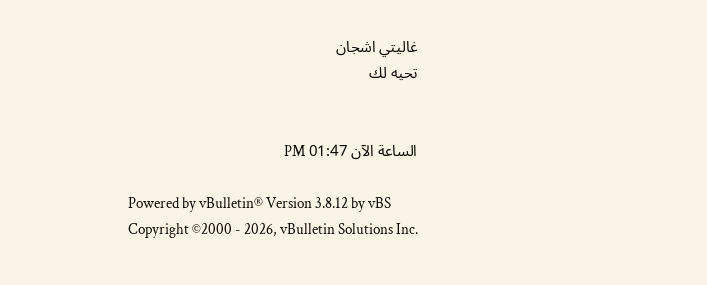غاليتي اشجان
تحيه لك


الساعة الآن 01:47 PM

Powered by vBulletin® Version 3.8.12 by vBS
Copyright ©2000 - 2026, vBulletin Solutions Inc.